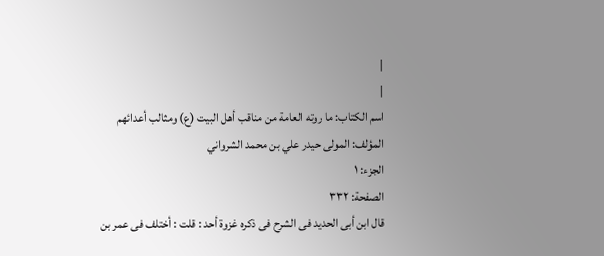|
|
اسم الکتاب: ما روته العامة من مناقب أهل البيت (ع) ومثالب أعدائهم
المؤلف: المولى حيدر علي بن محمد الشرواني
الجزء: ۱
الصفحة: ٣٣۲
قال ابن أبی الحدید فی الشرح فی ذکره غزوة أحد : قلت : أختلف فی عمر بن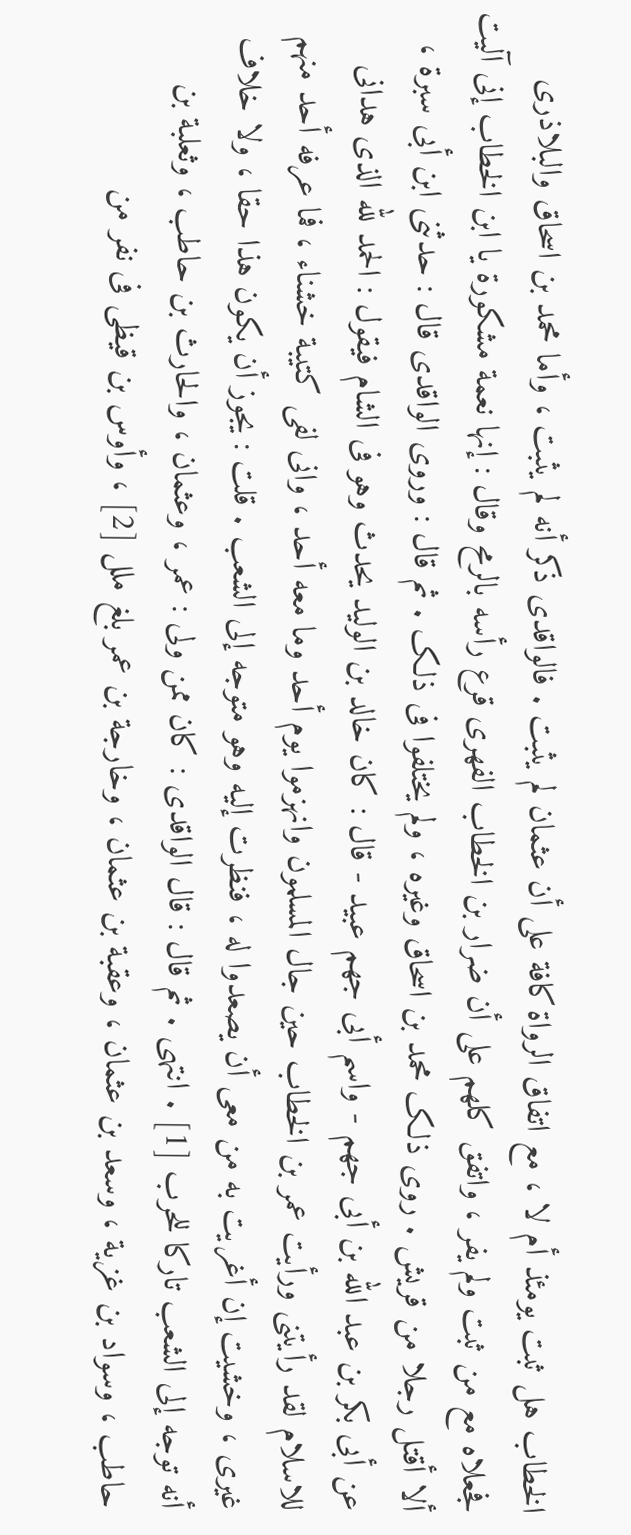الخطاب هل ثبت یومئذ أم لا ، مع اتفاق الرواة کافة على أن عثمان لم یثبت . فالواقدی ذکر أنه لم یثبت ، وأما محمد بن اسحاق والبلاذری فجعلاه مع من ثبت ولم یفر ، واتفق کلهم على أن ضرار بن الخطاب الفهری قرع رأسه بالرمح وقال : إنها نعمة مشکورة یا ابن الخطاب إنی آلیت ألا أقتل رجلا من قریش . روى ذلک محمد بن اسحاق وغیره ، ولم یختلفوا فی ذلک . ثم قال : وروى الواقدی قال : حدثنی ابن أبی سبرة ، عن أبی بکر بن عبد الله بن أبی جهم - واسم أبی جهم عبید - قال : کان خالد بن الولید یحدث وهو فی الشام فیقول : الحمد لله الذی هدانی للاسلام لقد رأیتنی ورأیت عمر بن الخطاب حین جال المسلمون وانهزموا یوم أحد وما معه أحد ، وانی لفی کتیبة خشناء ، فما عرفه أحد منهم غیری ، وخشیت إن أغریت به من معی أن یصعدوا له ، فنظرت إلیه وهو متوجه إلى الشعب . قلت : یجوز أن یکون هذا حقا ، ولا خلاف أنه توجه إلى الشعب تارکا للحرب [1] . انتهى . ثم قال : قال الواقدی : کان ممن ولى : عمر ، وعثمان ، والحارث بن حاطب ، وثعلبة بن حاطب ، وسواد بن غزیة ، وسعد بن عثمان ، وعقبة بن عثمان ، وخارجة بن عمر بلغ ملل [2] ، وأوس بن قیظی فی نفر من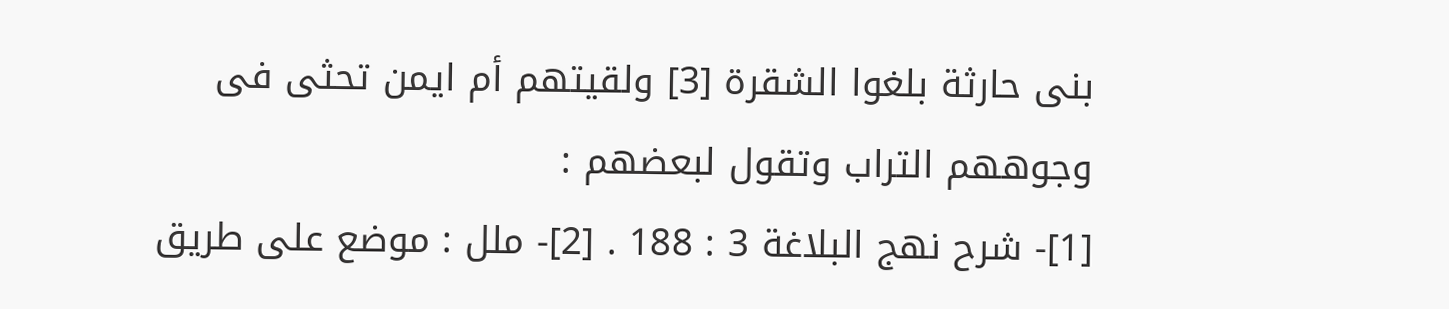بنی حارثة بلغوا الشقرة [3] ولقیتهم أم ایمن تحثی فی وجوههم التراب وتقول لبعضهم :
[1]- شرح نهج البلاغة 3 : 188 . [2]- ملل : موضع على طریق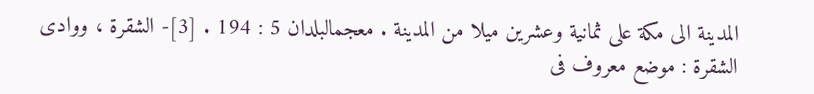المدینة الى مکة على ثمانیة وعشرین میلا من المدینة . معجمالبلدان 5 : 194 . [3]- الشقرة ، ووادی الشقرة : موضع معروف فی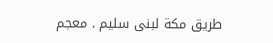طریق مکة لبنی سلیم . معجم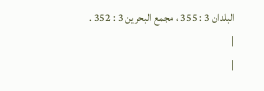البلدان 3 : 355 ، مجمع البحرین 3 : 352 .
|
|